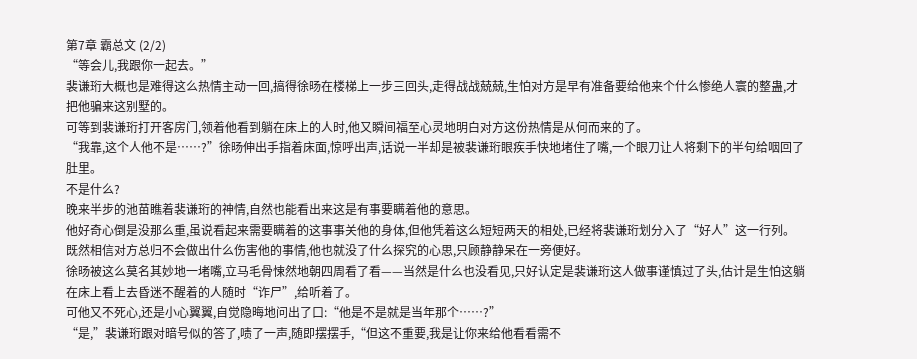第7章 霸总文 (2/2)
“等会儿,我跟你一起去。”
裴谦珩大概也是难得这么热情主动一回,搞得徐旸在楼梯上一步三回头,走得战战兢兢,生怕对方是早有准备要给他来个什么惨绝人寰的整蛊,才把他骗来这别墅的。
可等到裴谦珩打开客房门,领着他看到躺在床上的人时,他又瞬间福至心灵地明白对方这份热情是从何而来的了。
“我靠,这个人他不是……?”徐旸伸出手指着床面,惊呼出声,话说一半却是被裴谦珩眼疾手快地堵住了嘴,一个眼刀让人将剩下的半句给咽回了肚里。
不是什么?
晚来半步的池苗瞧着裴谦珩的神情,自然也能看出来这是有事要瞒着他的意思。
他好奇心倒是没那么重,虽说看起来需要瞒着的这事事关他的身体,但他凭着这么短短两天的相处,已经将裴谦珩划分入了“好人”这一行列。
既然相信对方总归不会做出什么伤害他的事情,他也就没了什么探究的心思,只顾静静呆在一旁便好。
徐旸被这么莫名其妙地一堵嘴,立马毛骨悚然地朝四周看了看——当然是什么也没看见,只好认定是裴谦珩这人做事谨慎过了头,估计是生怕这躺在床上看上去昏迷不醒着的人随时“诈尸”,给听着了。
可他又不死心,还是小心翼翼,自觉隐晦地问出了口:“他是不是就是当年那个……?”
“是,”裴谦珩跟对暗号似的答了,啧了一声,随即摆摆手,“但这不重要,我是让你来给他看看需不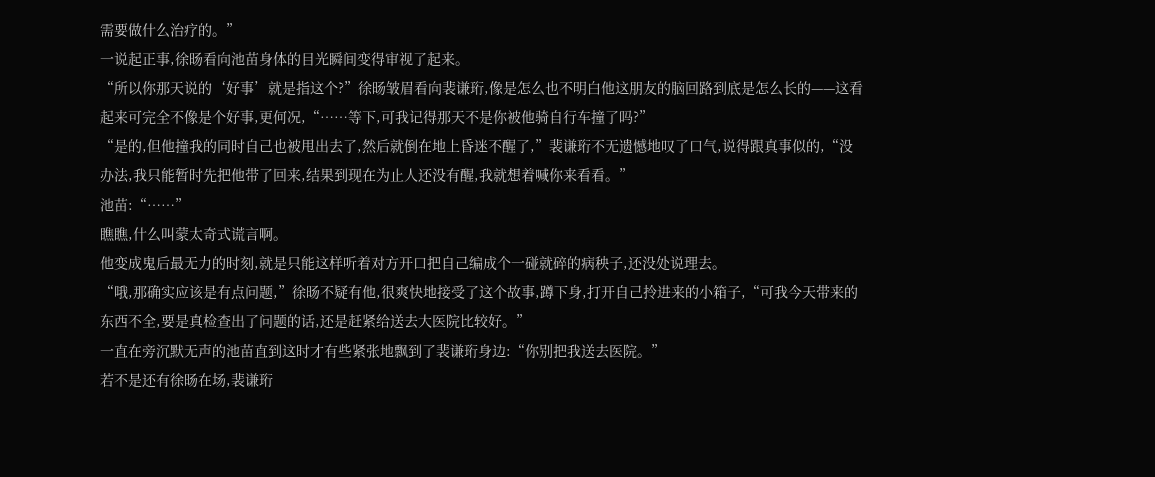需要做什么治疗的。”
一说起正事,徐旸看向池苗身体的目光瞬间变得审视了起来。
“所以你那天说的‘好事’就是指这个?”徐旸皱眉看向裴谦珩,像是怎么也不明白他这朋友的脑回路到底是怎么长的——这看起来可完全不像是个好事,更何况,“……等下,可我记得那天不是你被他骑自行车撞了吗?”
“是的,但他撞我的同时自己也被甩出去了,然后就倒在地上昏迷不醒了,”裴谦珩不无遗憾地叹了口气,说得跟真事似的,“没办法,我只能暂时先把他带了回来,结果到现在为止人还没有醒,我就想着喊你来看看。”
池苗:“……”
瞧瞧,什么叫蒙太奇式谎言啊。
他变成鬼后最无力的时刻,就是只能这样听着对方开口把自己编成个一碰就碎的病秧子,还没处说理去。
“哦,那确实应该是有点问题,”徐旸不疑有他,很爽快地接受了这个故事,蹲下身,打开自己拎进来的小箱子,“可我今天带来的东西不全,要是真检查出了问题的话,还是赶紧给送去大医院比较好。”
一直在旁沉默无声的池苗直到这时才有些紧张地飘到了裴谦珩身边:“你别把我送去医院。”
若不是还有徐旸在场,裴谦珩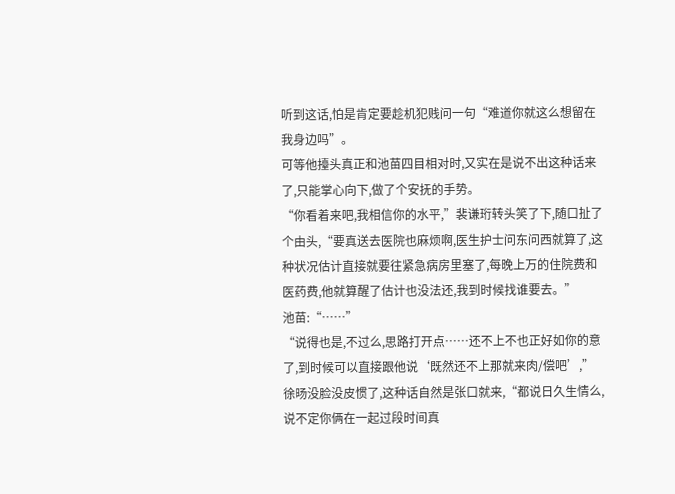听到这话,怕是肯定要趁机犯贱问一句“难道你就这么想留在我身边吗”。
可等他擡头真正和池苗四目相对时,又实在是说不出这种话来了,只能掌心向下,做了个安抚的手势。
“你看着来吧,我相信你的水平,”裴谦珩转头笑了下,随口扯了个由头,“要真送去医院也麻烦啊,医生护士问东问西就算了,这种状况估计直接就要往紧急病房里塞了,每晚上万的住院费和医药费,他就算醒了估计也没法还,我到时候找谁要去。”
池苗:“……”
“说得也是,不过么,思路打开点……还不上不也正好如你的意了,到时候可以直接跟他说‘既然还不上那就来肉/偿吧’,”徐旸没脸没皮惯了,这种话自然是张口就来,“都说日久生情么,说不定你俩在一起过段时间真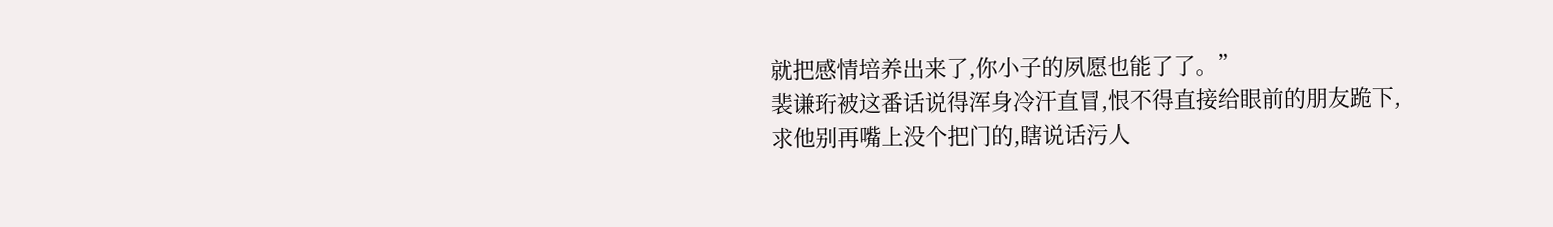就把感情培养出来了,你小子的夙愿也能了了。”
裴谦珩被这番话说得浑身冷汗直冒,恨不得直接给眼前的朋友跪下,求他别再嘴上没个把门的,瞎说话污人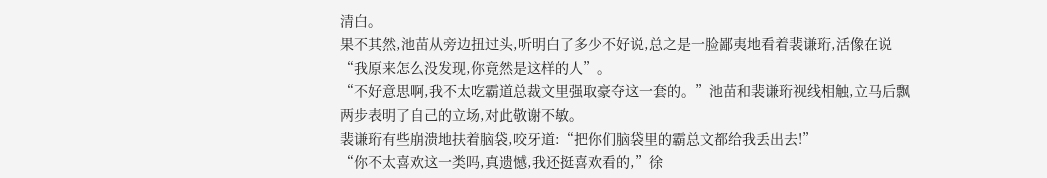清白。
果不其然,池苗从旁边扭过头,听明白了多少不好说,总之是一脸鄙夷地看着裴谦珩,活像在说“我原来怎么没发现,你竟然是这样的人”。
“不好意思啊,我不太吃霸道总裁文里强取豪夺这一套的。”池苗和裴谦珩视线相触,立马后飘两步表明了自己的立场,对此敬谢不敏。
裴谦珩有些崩溃地扶着脑袋,咬牙道:“把你们脑袋里的霸总文都给我丢出去!”
“你不太喜欢这一类吗,真遗憾,我还挺喜欢看的,”徐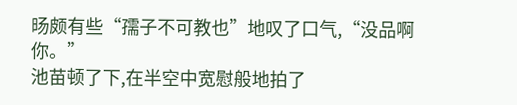旸颇有些“孺子不可教也”地叹了口气,“没品啊你。”
池苗顿了下,在半空中宽慰般地拍了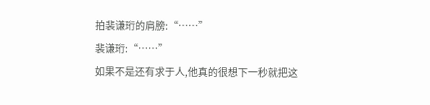拍裴谦珩的肩膀:“……”
裴谦珩:“……”
如果不是还有求于人,他真的很想下一秒就把这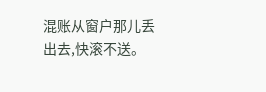混账从窗户那儿丢出去,快滚不送。